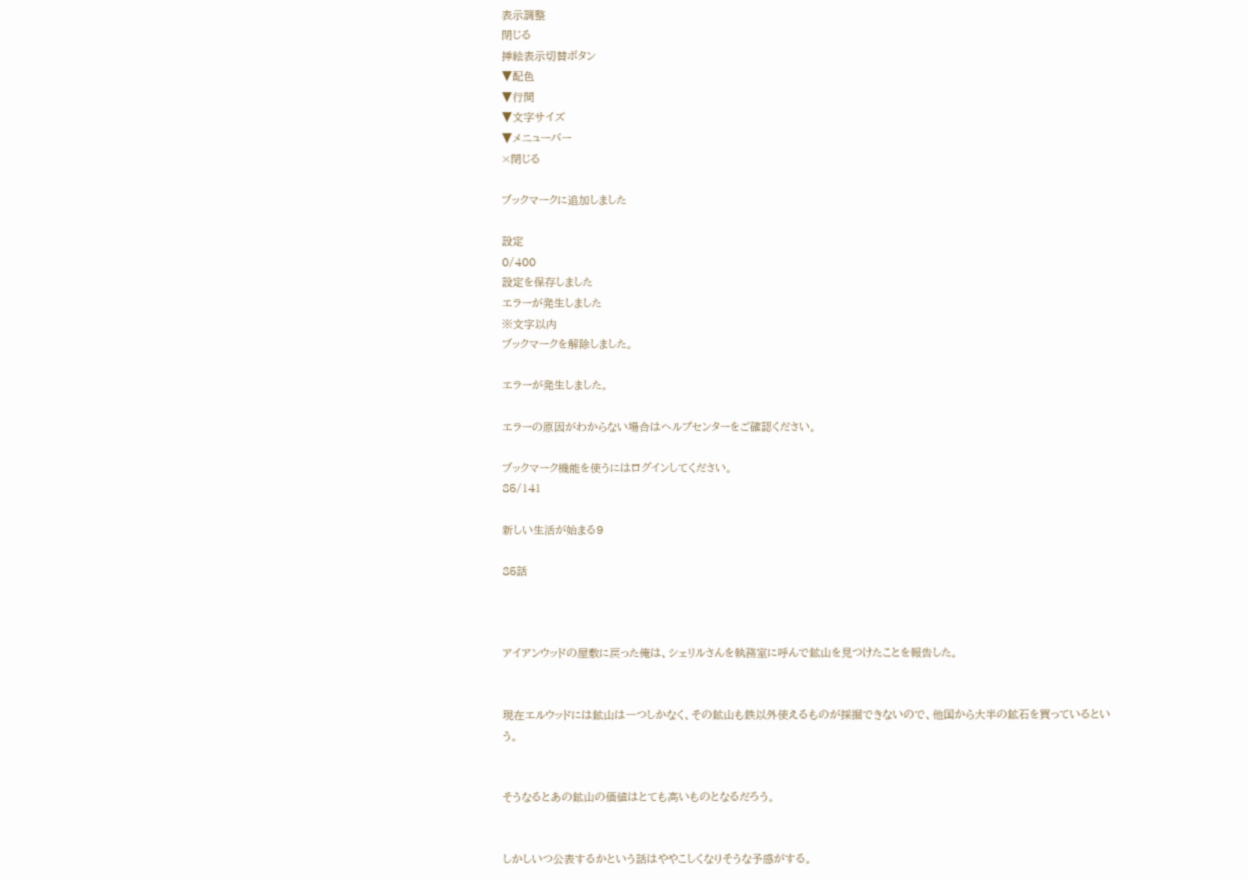表示調整
閉じる
挿絵表示切替ボタン
▼配色
▼行間
▼文字サイズ
▼メニューバー
×閉じる

ブックマークに追加しました

設定
0/400
設定を保存しました
エラーが発生しました
※文字以内
ブックマークを解除しました。

エラーが発生しました。

エラーの原因がわからない場合はヘルプセンターをご確認ください。

ブックマーク機能を使うにはログインしてください。
85/141

新しい生活が始まる9

85話



アイアンウッドの屋敷に戻った俺は、シェリルさんを執務室に呼んで鉱山を見つけたことを報告した。


現在エルウッドには鉱山は一つしかなく、その鉱山も鉄以外使えるものが採掘できないので、他国から大半の鉱石を買っているという。


そうなるとあの鉱山の価値はとても高いものとなるだろう。


しかしいつ公表するかという話はややこしくなりそうな予感がする。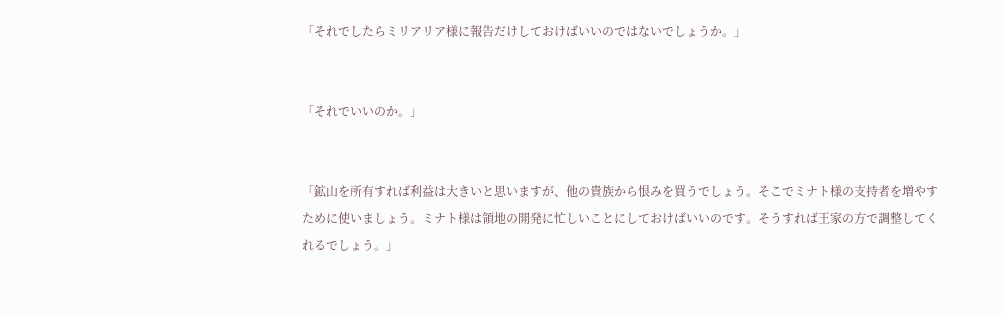「それでしたらミリアリア様に報告だけしておけばいいのではないでしょうか。」


「それでいいのか。」


「鉱山を所有すれば利益は大きいと思いますが、他の貴族から恨みを買うでしょう。そこでミナト様の支持者を増やすために使いましょう。ミナト様は領地の開発に忙しいことにしておけばいいのです。そうすれば王家の方で調整してくれるでしょう。」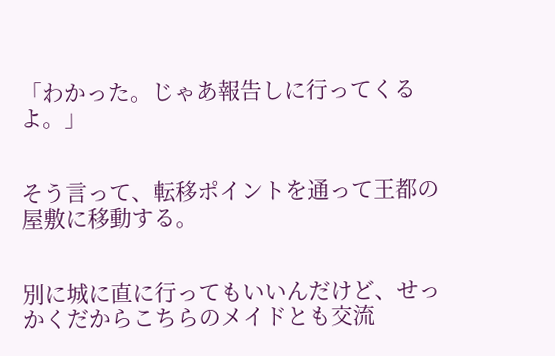「わかった。じゃあ報告しに行ってくるよ。」


そう言って、転移ポイントを通って王都の屋敷に移動する。


別に城に直に行ってもいいんだけど、せっかくだからこちらのメイドとも交流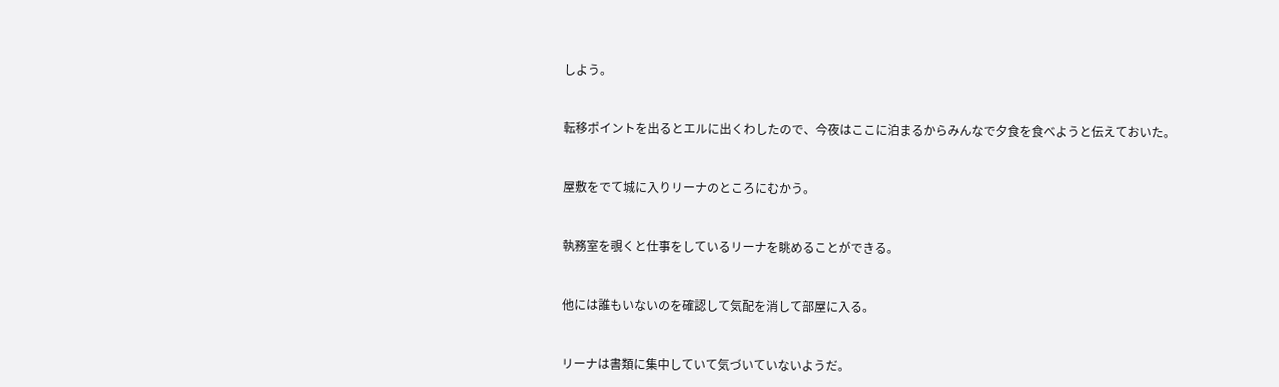しよう。


転移ポイントを出るとエルに出くわしたので、今夜はここに泊まるからみんなで夕食を食べようと伝えておいた。


屋敷をでて城に入りリーナのところにむかう。


執務室を覗くと仕事をしているリーナを眺めることができる。


他には誰もいないのを確認して気配を消して部屋に入る。


リーナは書類に集中していて気づいていないようだ。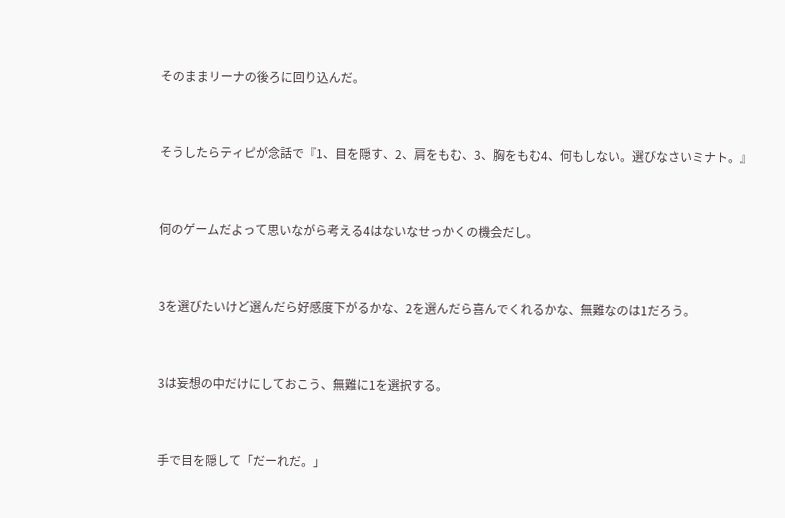そのままリーナの後ろに回り込んだ。


そうしたらティピが念話で『1、目を隠す、2、肩をもむ、3、胸をもむ4、何もしない。選びなさいミナト。』


何のゲームだよって思いながら考える4はないなせっかくの機会だし。


3を選びたいけど選んだら好感度下がるかな、2を選んだら喜んでくれるかな、無難なのは1だろう。


3は妄想の中だけにしておこう、無難に1を選択する。


手で目を隠して「だーれだ。」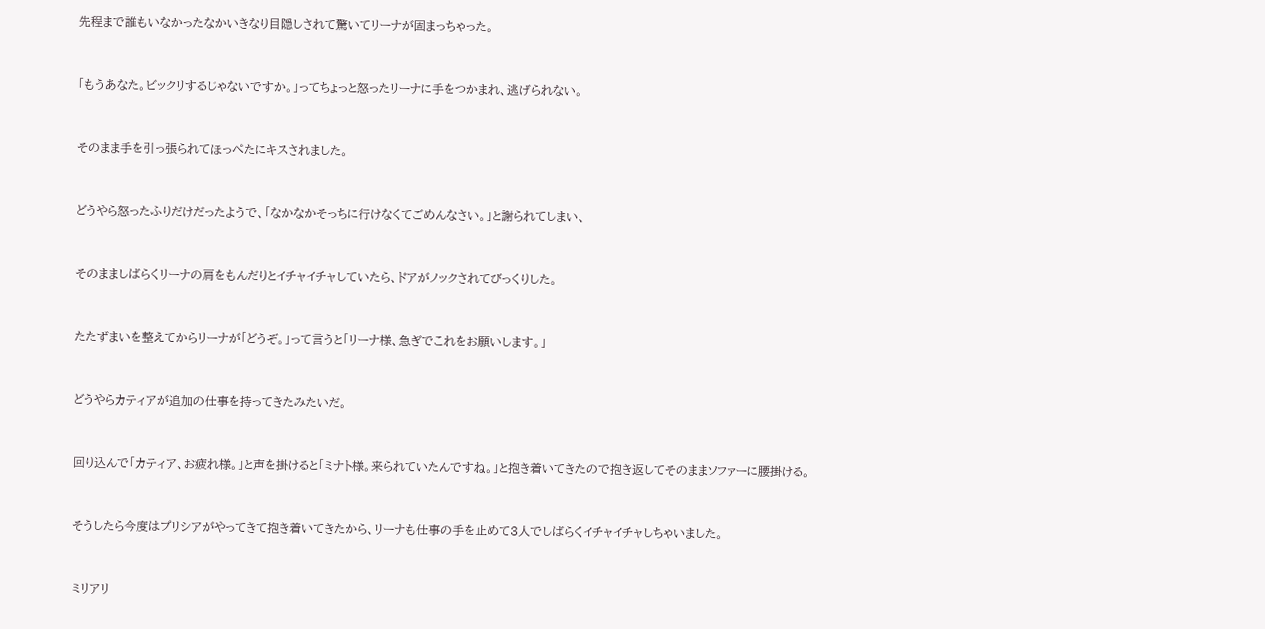先程まで誰もいなかったなかいきなり目隠しされて驚いてリーナが固まっちゃった。


「もうあなた。ビックリするじゃないですか。」ってちょっと怒ったリーナに手をつかまれ、逃げられない。


そのまま手を引っ張られてほっぺたにキスされました。


どうやら怒ったふりだけだったようで、「なかなかそっちに行けなくてごめんなさい。」と謝られてしまい、


そのまましばらくリーナの肩をもんだりとイチャイチャしていたら、ドアがノックされてびっくりした。


たたずまいを整えてからリーナが「どうぞ。」って言うと「リーナ様、急ぎでこれをお願いします。」


どうやらカティアが追加の仕事を持ってきたみたいだ。


回り込んで「カティア、お疲れ様。」と声を掛けると「ミナト様。来られていたんですね。」と抱き着いてきたので抱き返してそのままソファーに腰掛ける。


そうしたら今度はプリシアがやってきて抱き着いてきたから、リーナも仕事の手を止めて3人でしばらくイチャイチャしちゃいました。


ミリアリ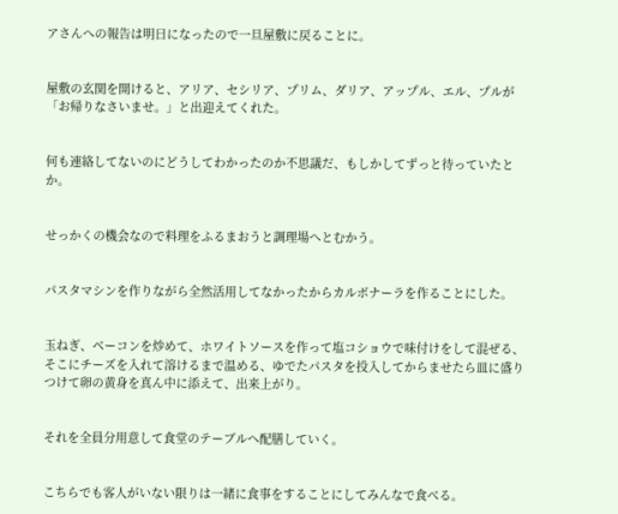アさんへの報告は明日になったので一旦屋敷に戻ることに。


屋敷の玄関を開けると、アリア、セシリア、プリム、ダリア、アップル、エル、プルが「お帰りなさいませ。」と出迎えてくれた。


何も連絡してないのにどうしてわかったのか不思議だ、もしかしてずっと待っていたとか。


せっかくの機会なので料理をふるまおうと調理場へとむかう。


パスタマシンを作りながら全然活用してなかったからカルボナーラを作ることにした。


玉ねぎ、ベーコンを炒めて、ホワイトソースを作って塩コショウで味付けをして混ぜる、そこにチーズを入れて溶けるまで温める、ゆでたパスタを投入してからませたら皿に盛りつけて卵の黄身を真ん中に添えて、出来上がり。


それを全員分用意して食堂のテーブルへ配膳していく。


こちらでも客人がいない限りは一緒に食事をすることにしてみんなで食べる。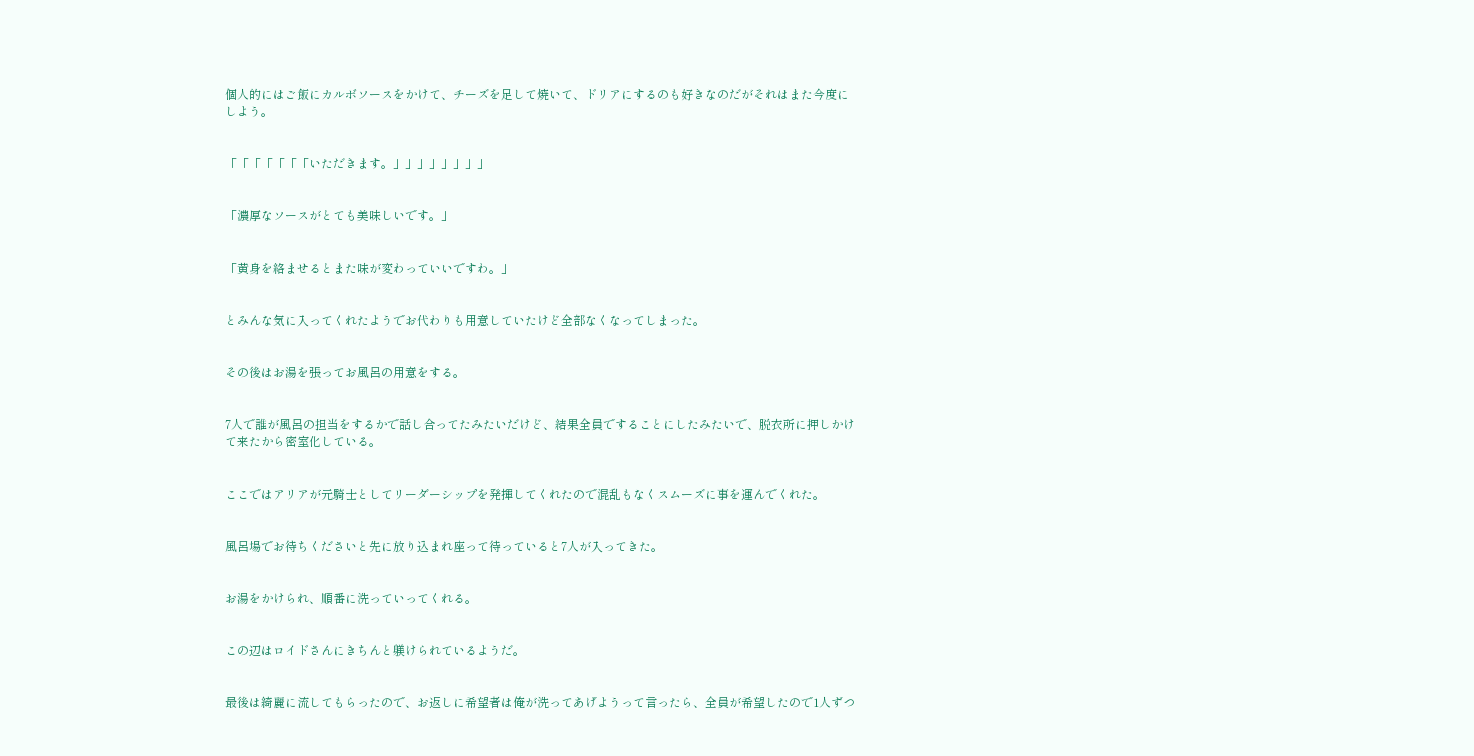個人的にはご飯にカルボソースをかけて、チーズを足して焼いて、ドリアにするのも好きなのだがそれはまた今度にしよう。


「「「「「「「いただきます。」」」」」」」」


「濃厚なソースがとても美味しいです。」


「黄身を絡ませるとまた味が変わっていいですわ。」


とみんな気に入ってくれたようでお代わりも用意していたけど全部なくなってしまった。


その後はお湯を張ってお風呂の用意をする。


7人で誰が風呂の担当をするかで話し合ってたみたいだけど、結果全員ですることにしたみたいで、脱衣所に押しかけて来たから密室化している。


ここではアリアが元騎士としてリーダーシップを発揮してくれたので混乱もなくスムーズに事を運んでくれた。


風呂場でお待ちくださいと先に放り込まれ座って待っていると7人が入ってきた。


お湯をかけられ、順番に洗っていってくれる。


この辺はロイドさんにきちんと躾けられているようだ。


最後は綺麗に流してもらったので、お返しに希望者は俺が洗ってあげようって言ったら、全員が希望したので1人ずつ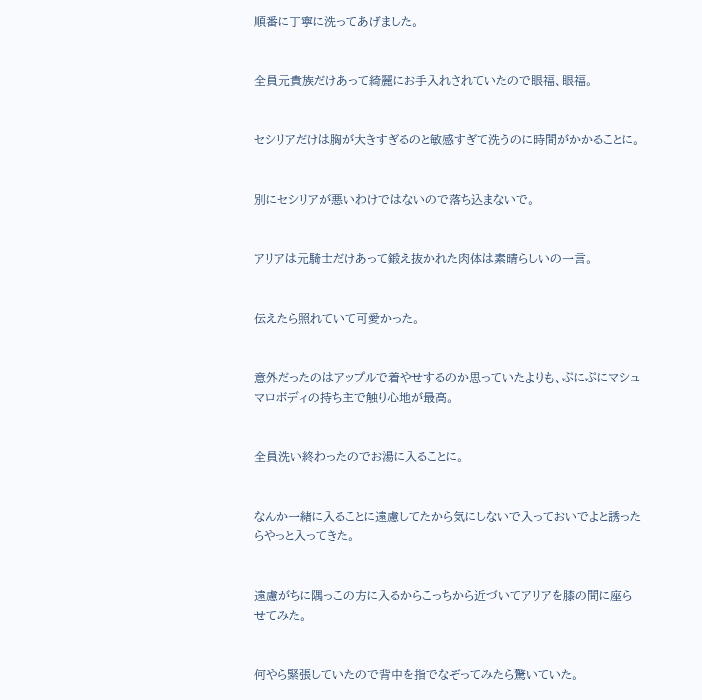順番に丁寧に洗ってあげました。


全員元貴族だけあって綺麗にお手入れされていたので眼福、眼福。


セシリアだけは胸が大きすぎるのと敏感すぎて洗うのに時間がかかることに。


別にセシリアが悪いわけではないので落ち込まないで。


アリアは元騎士だけあって鍛え抜かれた肉体は素晴らしいの一言。


伝えたら照れていて可愛かった。


意外だったのはアップルで着やせするのか思っていたよりも、ぷにぷにマシュマロボディの持ち主で触り心地が最高。


全員洗い終わったのでお湯に入ることに。


なんか一緒に入ることに遠慮してたから気にしないで入っておいでよと誘ったらやっと入ってきた。


遠慮がちに隅っこの方に入るからこっちから近づいてアリアを膝の間に座らせてみた。


何やら緊張していたので背中を指でなぞってみたら驚いていた。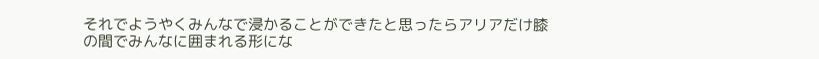それでようやくみんなで浸かることができたと思ったらアリアだけ膝の間でみんなに囲まれる形にな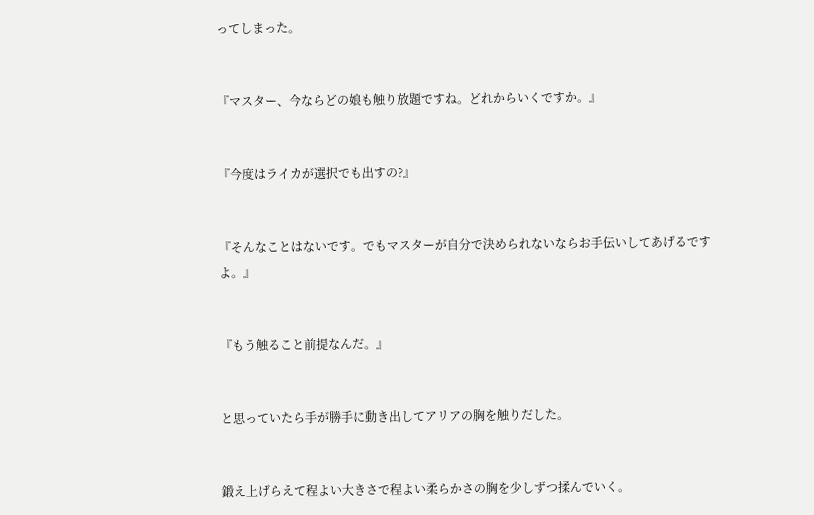ってしまった。


『マスター、今ならどの娘も触り放題ですね。どれからいくですか。』


『今度はライカが選択でも出すの?』


『そんなことはないです。でもマスターが自分で決められないならお手伝いしてあげるですよ。』


『もう触ること前提なんだ。』


と思っていたら手が勝手に動き出してアリアの胸を触りだした。


鍛え上げらえて程よい大きさで程よい柔らかさの胸を少しずつ揉んでいく。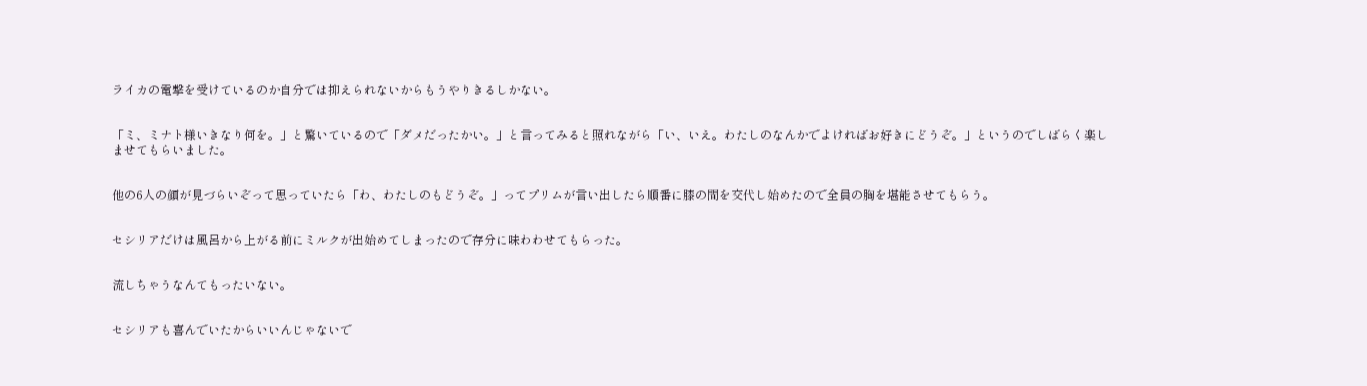ライカの電撃を受けているのか自分では抑えられないからもうやりきるしかない。


「ミ、ミナト様いきなり何を。」と驚いているので「ダメだったかい。」と言ってみると照れながら「い、いえ。わたしのなんかでよければお好きにどうぞ。」というのでしばらく楽しませてもらいました。


他の6人の顔が見づらいぞって思っていたら「わ、わたしのもどうぞ。」ってプリムが言い出したら順番に膝の間を交代し始めたので全員の胸を堪能させてもらう。


セシリアだけは風呂から上がる前にミルクが出始めてしまったので存分に味わわせてもらった。


流しちゃうなんてもったいない。


セシリアも喜んでいたからいいんじゃないで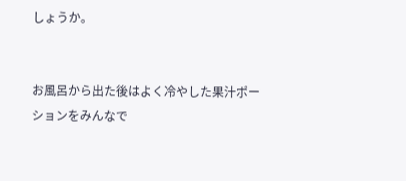しょうか。


お風呂から出た後はよく冷やした果汁ポーションをみんなで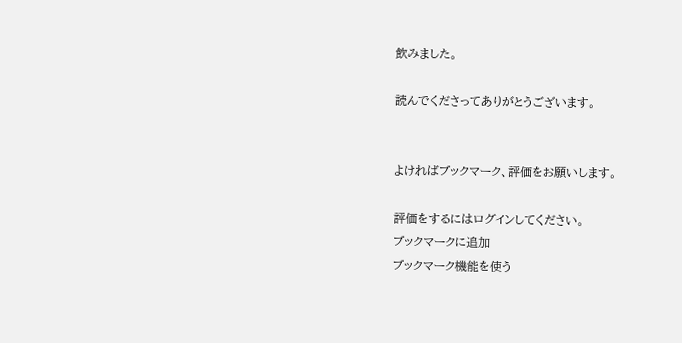飲みました。

読んでくださってありがとうございます。


よければブックマーク、評価をお願いします。

評価をするにはログインしてください。
ブックマークに追加
ブックマーク機能を使う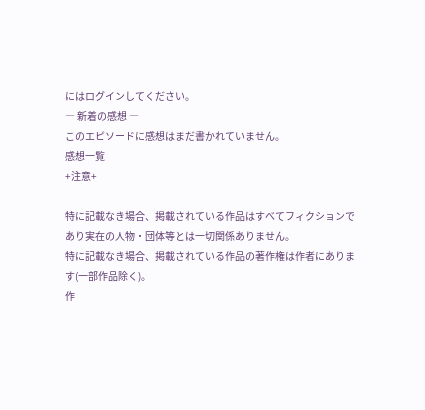にはログインしてください。
― 新着の感想 ―
このエピソードに感想はまだ書かれていません。
感想一覧
+注意+

特に記載なき場合、掲載されている作品はすべてフィクションであり実在の人物・団体等とは一切関係ありません。
特に記載なき場合、掲載されている作品の著作権は作者にあります(一部作品除く)。
作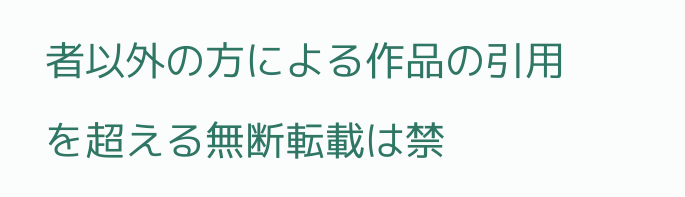者以外の方による作品の引用を超える無断転載は禁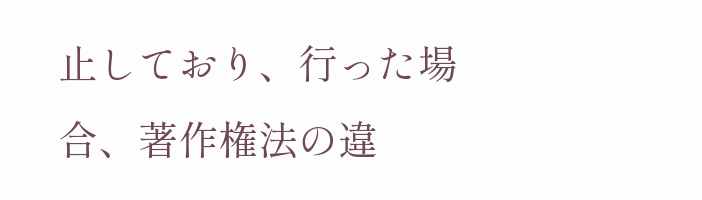止しており、行った場合、著作権法の違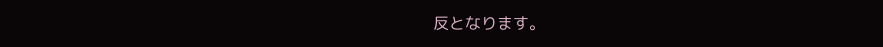反となります。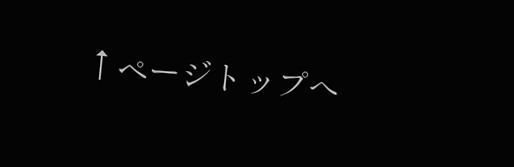↑ページトップへ